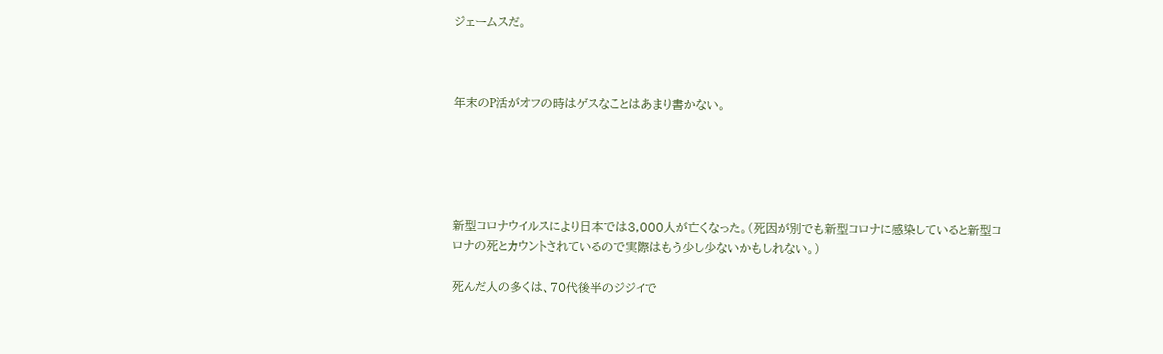ジェームスだ。



年末のP活がオフの時はゲスなことはあまり書かない。





新型コロナウイルスにより日本では3,000人が亡くなった。(死因が別でも新型コロナに感染していると新型コロナの死とカウントされているので実際はもう少し少ないかもしれない。)

死んだ人の多くは、70代後半のジジイで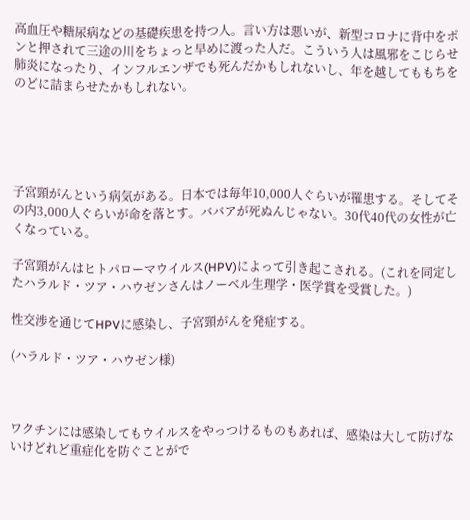高血圧や糖尿病などの基礎疾患を持つ人。言い方は悪いが、新型コロナに背中をポンと押されて三途の川をちょっと早めに渡った人だ。こういう人は風邪をこじらせ肺炎になったり、インフルエンザでも死んだかもしれないし、年を越してももちをのどに詰まらせたかもしれない。





子宮頸がんという病気がある。日本では毎年10,000人ぐらいが罹患する。そしてその内3,000人ぐらいが命を落とす。ババアが死ぬんじゃない。30代40代の女性が亡くなっている。

子宮頸がんはヒトパローマウイルス(HPV)によって引き起こされる。(これを同定したハラルド・ツア・ハウゼンさんはノーベル生理学・医学賞を受賞した。)

性交渉を通じてHPVに感染し、子宮頸がんを発症する。

(ハラルド・ツア・ハウゼン様)



ワクチンには感染してもウイルスをやっつけるものもあれば、感染は大して防げないけどれど重症化を防ぐことがで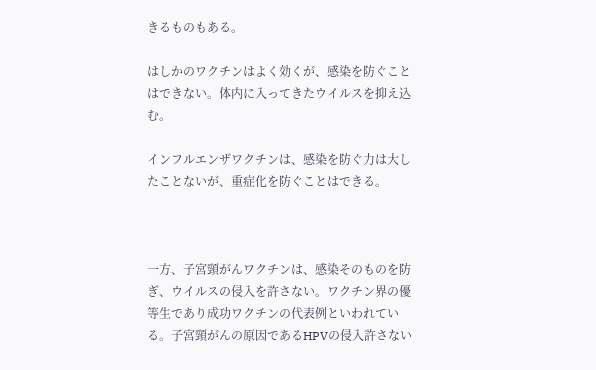きるものもある。

はしかのワクチンはよく効くが、感染を防ぐことはできない。体内に入ってきたウイルスを抑え込む。

インフルエンザワクチンは、感染を防ぐ力は大したことないが、重症化を防ぐことはできる。



一方、子宮頸がんワクチンは、感染そのものを防ぎ、ウイルスの侵入を許さない。ワクチン界の優等生であり成功ワクチンの代表例といわれている。子宮頸がんの原因であるHPVの侵入許さない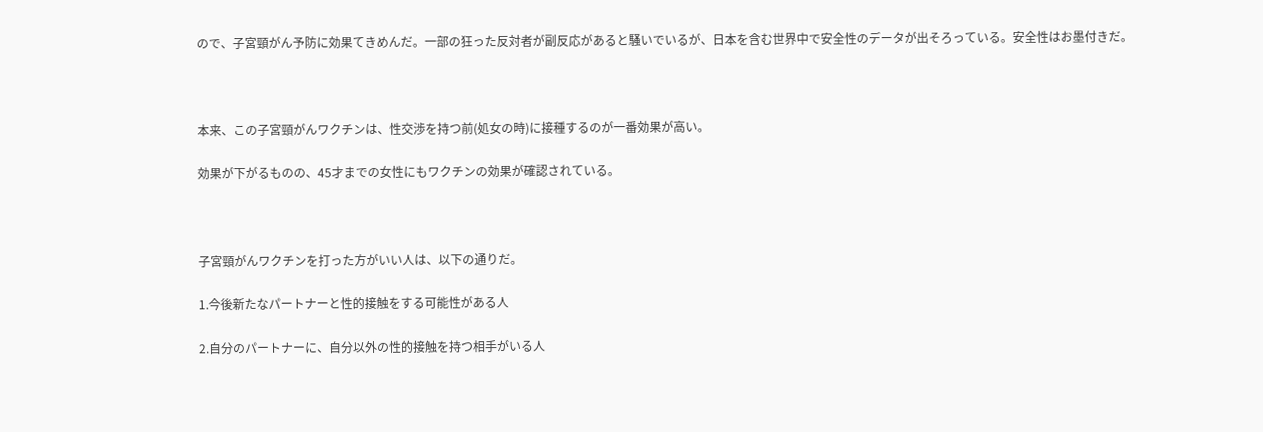ので、子宮頸がん予防に効果てきめんだ。一部の狂った反対者が副反応があると騒いでいるが、日本を含む世界中で安全性のデータが出そろっている。安全性はお墨付きだ。



本来、この子宮頸がんワクチンは、性交渉を持つ前(処女の時)に接種するのが一番効果が高い。

効果が下がるものの、45才までの女性にもワクチンの効果が確認されている。



子宮頸がんワクチンを打った方がいい人は、以下の通りだ。

1.今後新たなパートナーと性的接触をする可能性がある人

2.自分のパートナーに、自分以外の性的接触を持つ相手がいる人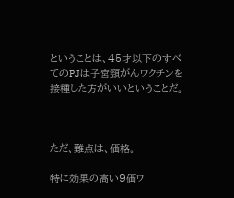ということは、45才以下のすべてのPJは子宮頸がんワクチンを接種した方がいいということだ。



ただ、難点は、価格。

特に効果の高い9価ワ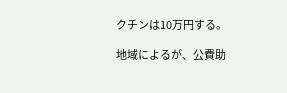クチンは10万円する。

地域によるが、公費助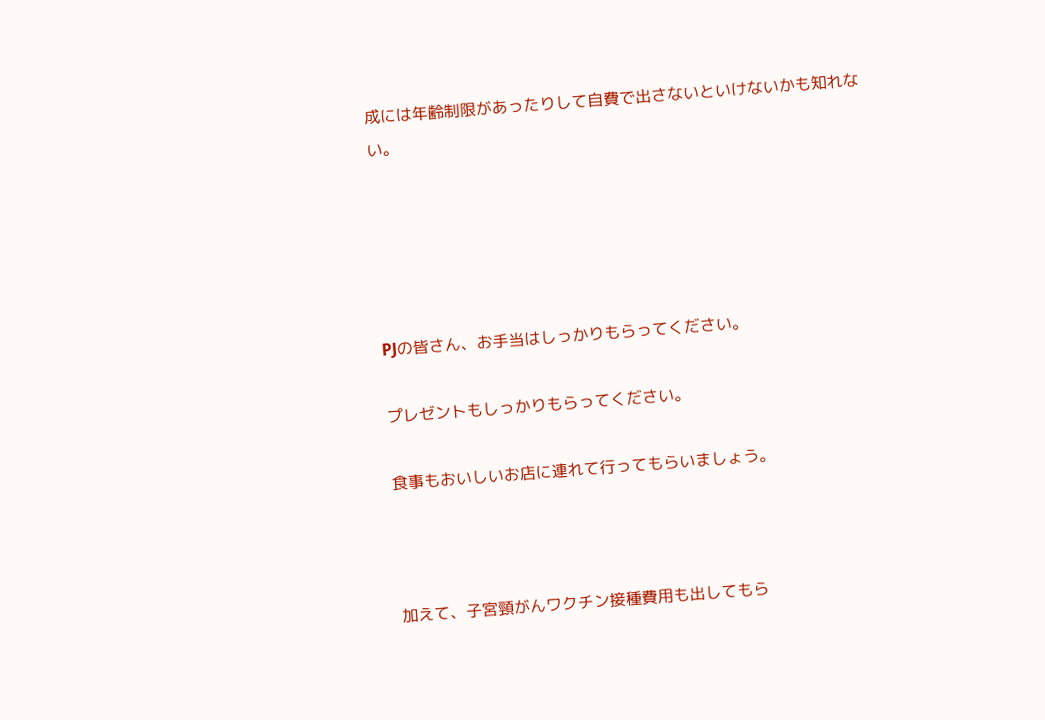成には年齢制限があったりして自費で出さないといけないかも知れない。





PJの皆さん、お手当はしっかりもらってください。

プレゼントもしっかりもらってください。

食事もおいしいお店に連れて行ってもらいましょう。



加えて、子宮頸がんワクチン接種費用も出してもら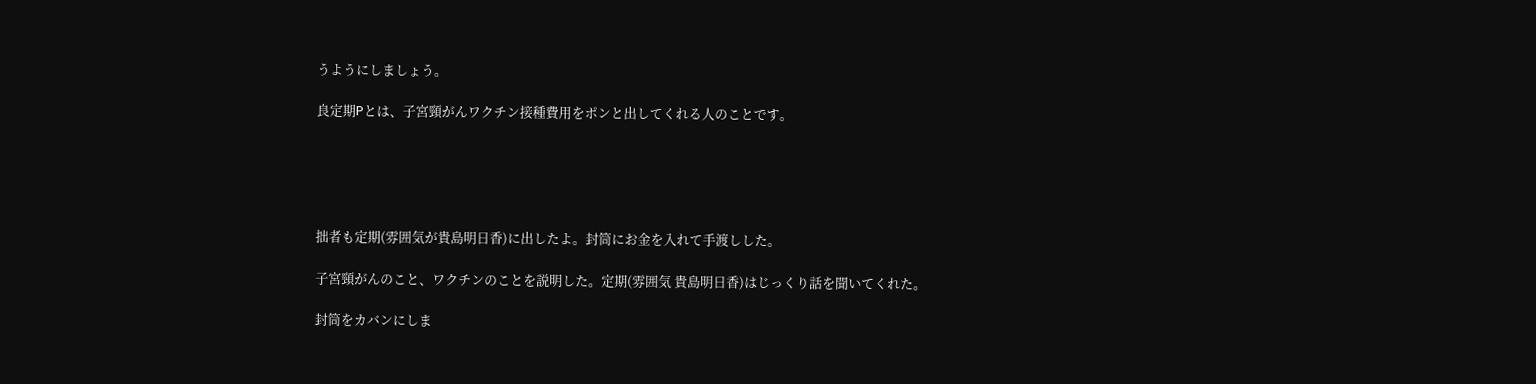うようにしましょう。

良定期Pとは、子宮頸がんワクチン接種費用をポンと出してくれる人のことです。





拙者も定期(雰囲気が貴島明日香)に出したよ。封筒にお金を入れて手渡しした。

子宮頸がんのこと、ワクチンのことを説明した。定期(雰囲気 貴島明日香)はじっくり話を聞いてくれた。

封筒をカバンにしま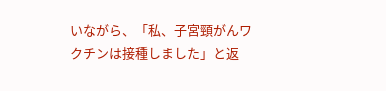いながら、「私、子宮頸がんワクチンは接種しました」と返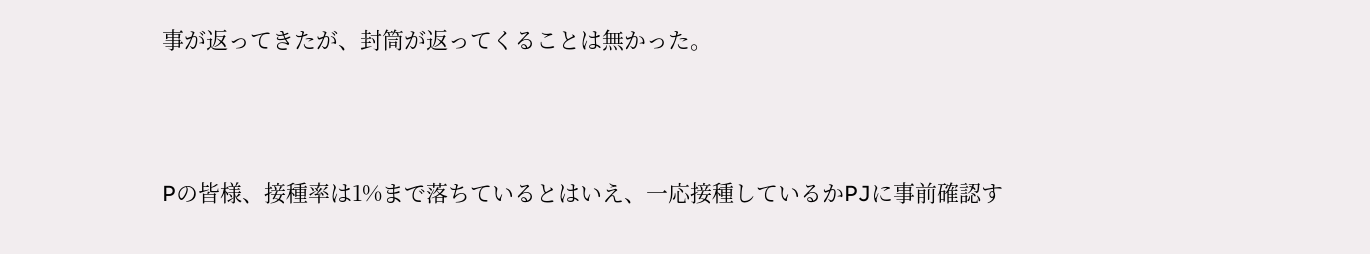事が返ってきたが、封筒が返ってくることは無かった。



Pの皆様、接種率は1%まで落ちているとはいえ、一応接種しているかPJに事前確認す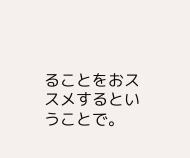ることをおススメするということで。